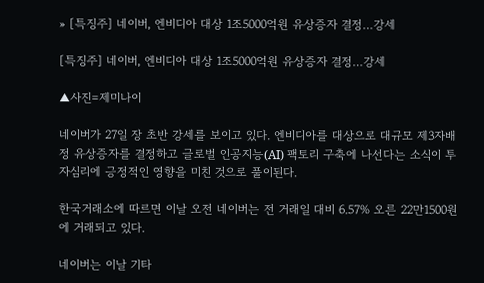» [특징주] 네이버, 엔비디아 대상 1조5000억원 유상증자 결정…강세

[특징주] 네이버, 엔비디아 대상 1조5000억원 유상증자 결정…강세

▲사진=제미나이

네이버가 27일 장 초반 강세를 보이고 있다. 엔비디아를 대상으로 대규모 제3자배정 유상증자를 결정하고 글로벌 인공지능(AI) 팩토리 구축에 나선다는 소식이 투자심리에 긍정적인 영향을 미친 것으로 풀이된다.

한국거래소에 따르면 이날 오전 네이버는 전 거래일 대비 6.57% 오른 22만1500원에 거래되고 있다.

네이버는 이날 기타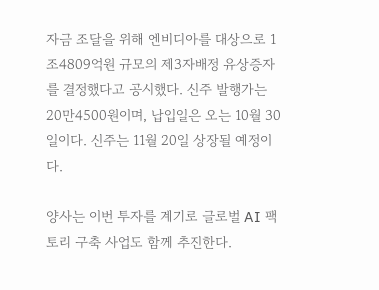자금 조달을 위해 엔비디아를 대상으로 1조4809억원 규모의 제3자배정 유상증자를 결정했다고 공시했다. 신주 발행가는 20만4500원이며, 납입일은 오는 10월 30일이다. 신주는 11월 20일 상장될 예정이다.

양사는 이번 투자를 계기로 글로벌 AI 팩토리 구축 사업도 함께 추진한다.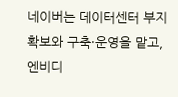네이버는 데이터센터 부지 확보와 구축·운영을 맡고, 엔비디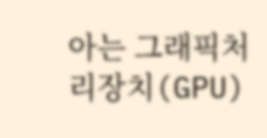아는 그래픽처리장치(GPU)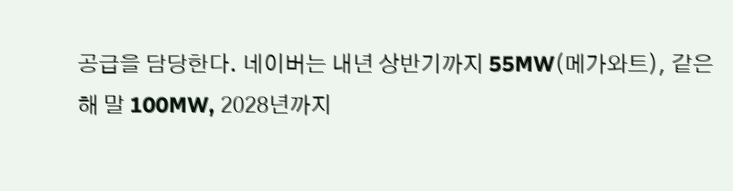공급을 담당한다. 네이버는 내년 상반기까지 55MW(메가와트), 같은 해 말 100MW, 2028년까지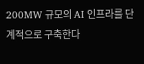200MW 규모의 AI 인프라를 단계적으로 구축한다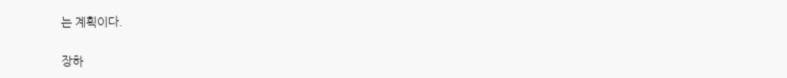는 계획이다.

장하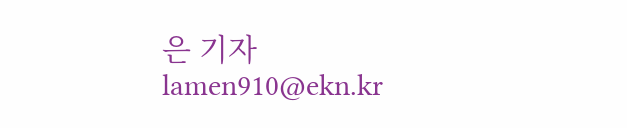은 기자 lamen910@ekn.kr